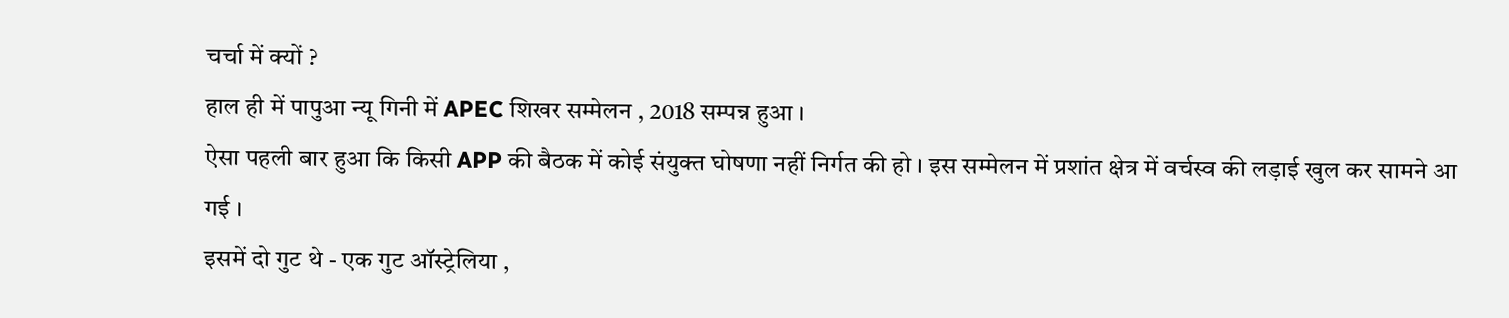चर्चा में क्यों ?
हाल ही में पापुआ न्यू गिनी में APEC शिखर सम्मेलन , 2018 सम्पन्न हुआ ।
ऐसा पहली बार हुआ कि किसी APP की बैठक में कोई संयुक्त घोषणा नहीं निर्गत की हो । इस सम्मेलन में प्रशांत क्षेत्र में वर्चस्व की लड़ाई खुल कर सामने आ गई ।
इसमें दो गुट थे - एक गुट ऑस्ट्रेलिया ,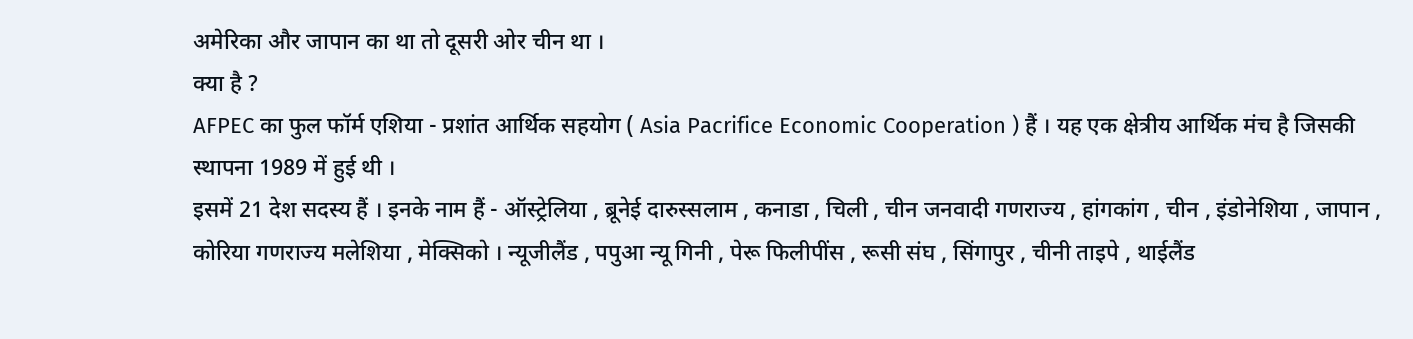अमेरिका और जापान का था तो दूसरी ओर चीन था ।
क्या है ?
AFPEC का फुल फॉर्म एशिया - प्रशांत आर्थिक सहयोग ( Asia Pacrifice Economic Cooperation ) हैं । यह एक क्षेत्रीय आर्थिक मंच है जिसकी स्थापना 1989 में हुई थी ।
इसमें 21 देश सदस्य हैं । इनके नाम हैं - ऑस्ट्रेलिया , ब्रूनेई दारुस्सलाम , कनाडा , चिली , चीन जनवादी गणराज्य , हांगकांग , चीन , इंडोनेशिया , जापान , कोरिया गणराज्य मलेशिया , मेक्सिको । न्यूजीलैंड , पपुआ न्यू गिनी , पेरू फिलीपींस , रूसी संघ , सिंगापुर , चीनी ताइपे , थाईलैंड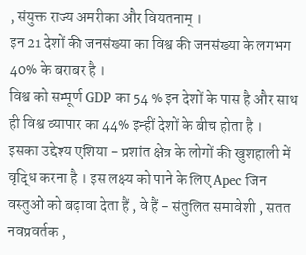, संयुक्त राज्य अमरीका और वियतनाम् ।
इन 21 देशों की जनसंख्या का विश्व की जनसंख्या के लगभग 40% के बराबर है ।
विश्व को सम्पूर्ण GDP का 54 % इन देशों के पास है और साथ ही विश्व व्यापार का 44% इन्हीं देशों के बीच होता है ।
इसका उद्देश्य एशिया - प्रशांत क्षेत्र के लोगों की खुशहाली में वृद्धि करना है । इस लक्ष्य को पाने के लिए Apec जिन वस्तुओं को बढ़ावा देता हैं , वे हैं - संतुलित समावेशी , सतत नवप्रवर्तक ,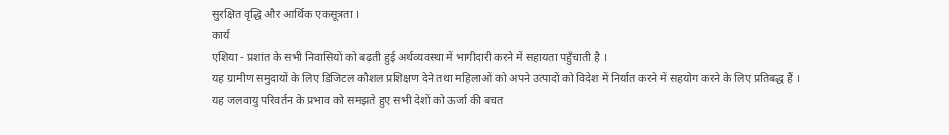सुरक्षित वृद्धि और आर्थिक एकसूत्रता ।
कार्य
एशिया - प्रशांत के सभी निवासियों को बढ़ती हुई अर्थव्यवस्था में भागीदारी करने में सहायता पहुँचाती है ।
यह ग्रामीण समुदायों के लिए डिजिटल कौशल प्रशिक्षण देने तथा महिलाओं को अपने उत्पादों को विदेश में निर्यात करने में सहयोग करने के लिए प्रतिबद्ध हैं ।
यह जलवायु परिवर्तन के प्रभाव को समझते हुए सभी देशों को ऊर्जा की बचत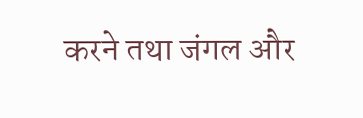करने तथा जंगल और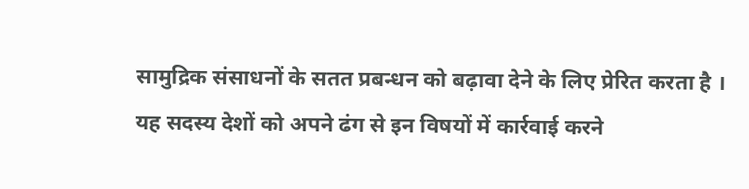सामुद्रिक संसाधनों के सतत प्रबन्धन को बढ़ावा देने के लिए प्रेरित करता है ।
यह सदस्य देशों को अपने ढंग से इन विषयों में कार्रवाई करने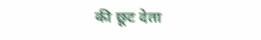की छूट देता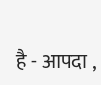है - आपदा ,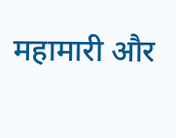महामारी और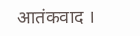आतंकवाद ।